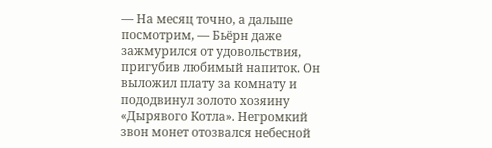— На месяц точно, а дальше посмотрим, — Бьёрн даже зажмурился от удовольствия, пригубив любимый напиток. Он выложил плату за комнату и пододвинул золото хозяину «Дырявого Котла». Негромкий звон монет отозвался небесной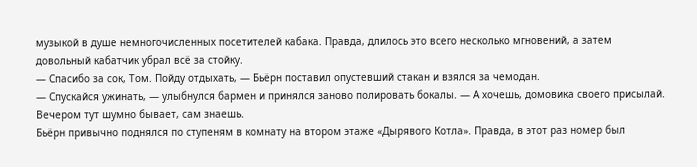музыкой в душе немногочисленных посетителей кабака. Правда, длилось это всего несколько мгновений, а затем довольный кабатчик убрал всё за стойку.
— Спасибо за сок, Том. Пойду отдыхать, — Бьёрн поставил опустевший стакан и взялся за чемодан.
— Спускайся ужинать, — улыбнулся бармен и принялся заново полировать бокалы. — А хочешь, домовика своего присылай. Вечером тут шумно бывает, сам знаешь.
Бьёрн привычно поднялся по ступеням в комнату на втором этаже «Дырявого Котла». Правда, в этот раз номер был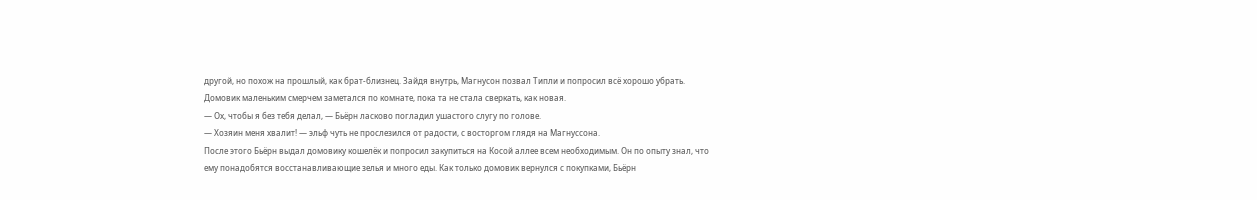другой, но похож на прошлый, как брат-близнец. Зайдя внутрь, Магнусон позвал Типли и попросил всё хорошо убрать. Домовик маленьким смерчем заметался по комнате, пока та не стала сверкать, как новая.
— Ох, чтобы я без тебя делал, — Бьёрн ласково погладил ушастого слугу по голове.
— Хозяин меня хвалит! — эльф чуть не прослезился от радости, с восторгом глядя на Магнуссона.
После этого Бьёрн выдал домовику кошелёк и попросил закупиться на Косой аллее всем необходимым. Он по опыту знал, что ему понадобятся восстанавливающие зелья и много еды. Как только домовик вернулся с покупками, Бьёрн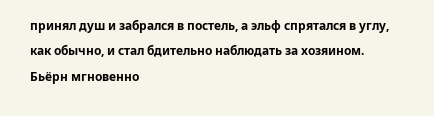принял душ и забрался в постель, а эльф спрятался в углу, как обычно, и стал бдительно наблюдать за хозяином.
Бьёрн мгновенно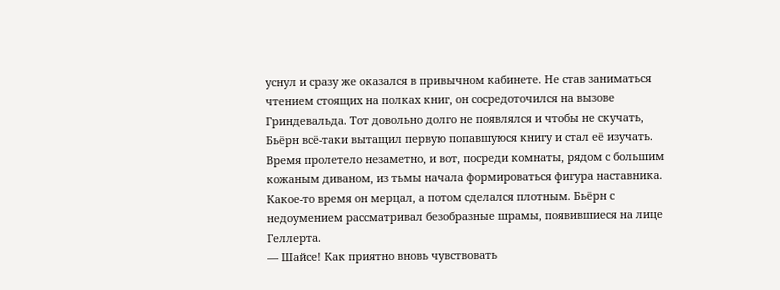уснул и сразу же оказался в привычном кабинете. Не став заниматься чтением стоящих на полках книг, он сосредоточился на вызове Гриндевальда. Тот довольно долго не появлялся и чтобы не скучать, Бьёрн всё-таки вытащил первую попавшуюся книгу и стал её изучать. Время пролетело незаметно, и вот, посреди комнаты, рядом с большим кожаным диваном, из тьмы начала формироваться фигура наставника. Какое-то время он мерцал, а потом сделался плотным. Бьёрн с недоумением рассматривал безобразные шрамы, появившиеся на лице Геллерта.
— Шайсе! Как приятно вновь чувствовать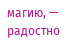магию, — радостно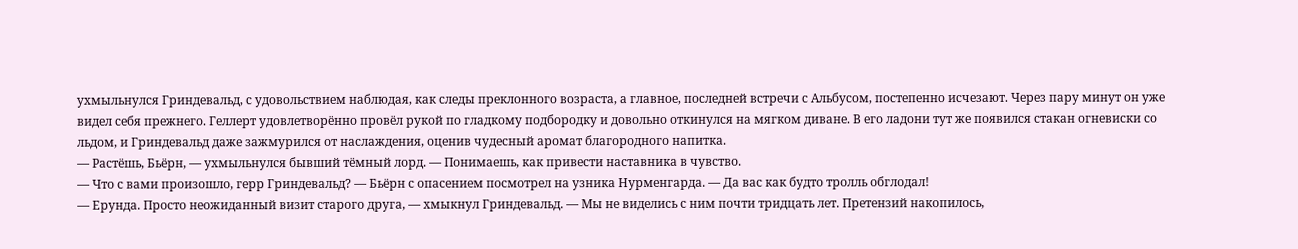ухмыльнулся Гриндевальд, с удовольствием наблюдая, как следы преклонного возраста, а главное, последней встречи с Альбусом, постепенно исчезают. Через пару минут он уже видел себя прежнего. Геллерт удовлетворённо провёл рукой по гладкому подбородку и довольно откинулся на мягком диване. В его ладони тут же появился стакан огневиски со льдом, и Гриндевальд даже зажмурился от наслаждения, оценив чудесный аромат благородного напитка.
— Растёшь, Бьёрн, — ухмыльнулся бывший тёмный лорд. — Понимаешь, как привести наставника в чувство.
— Что с вами произошло, герр Гриндевальд? — Бьёрн с опасением посмотрел на узника Нурменгарда. — Да вас как будто тролль обглодал!
— Ерунда. Просто неожиданный визит старого друга, — хмыкнул Гриндевальд. — Мы не виделись с ним почти тридцать лет. Претензий накопилось,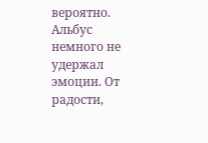вероятно. Альбус немного не удержал эмоции. От радости,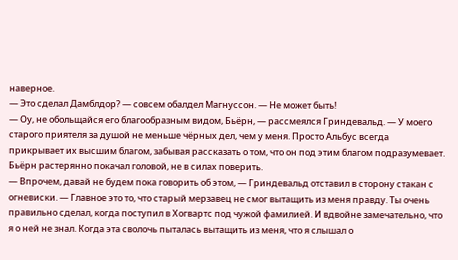наверное.
— Это сделал Дамблдор? — совсем обалдел Магнуссон. — Не может быть!
— Оу, не обольщайся его благообразным видом, Бьёрн, — рассмеялся Гриндевальд. — У моего старого приятеля за душой не меньше чёрных дел, чем у меня. Просто Альбус всегда прикрывает их высшим благом, забывая рассказать о том, что он под этим благом подразумевает.
Бьёрн растерянно покачал головой, не в силах поверить.
— Впрочем, давай не будем пока говорить об этом, — Гриндевальд отставил в сторону стакан с огневиски. — Главное это то, что старый мерзавец не смог вытащить из меня правду. Ты очень правильно сделал, когда поступил в Хогвартс под чужой фамилией. И вдвойне замечательно, что я о ней не знал. Когда эта сволочь пыталась вытащить из меня, что я слышал о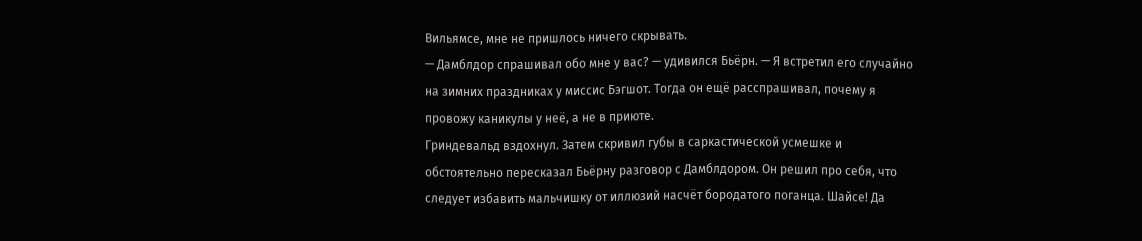Вильямсе, мне не пришлось ничего скрывать.
— Дамблдор спрашивал обо мне у вас? — удивился Бьёрн. — Я встретил его случайно на зимних праздниках у миссис Бэгшот. Тогда он ещё расспрашивал, почему я провожу каникулы у неё, а не в приюте.
Гриндевальд вздохнул. Затем скривил губы в саркастической усмешке и обстоятельно пересказал Бьёрну разговор с Дамблдором. Он решил про себя, что следует избавить мальчишку от иллюзий насчёт бородатого поганца. Шайсе! Да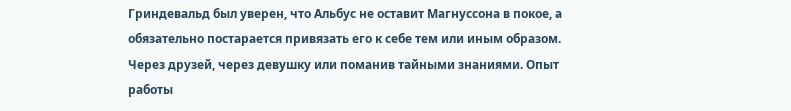Гриндевальд был уверен, что Альбус не оставит Магнуссона в покое, а обязательно постарается привязать его к себе тем или иным образом. Через друзей, через девушку или поманив тайными знаниями. Опыт работы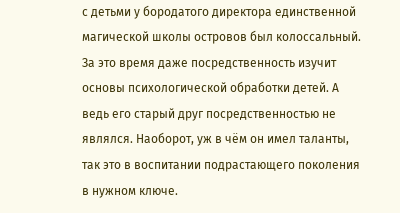с детьми у бородатого директора единственной магической школы островов был колоссальный. За это время даже посредственность изучит основы психологической обработки детей. А ведь его старый друг посредственностью не являлся. Наоборот, уж в чём он имел таланты, так это в воспитании подрастающего поколения в нужном ключе.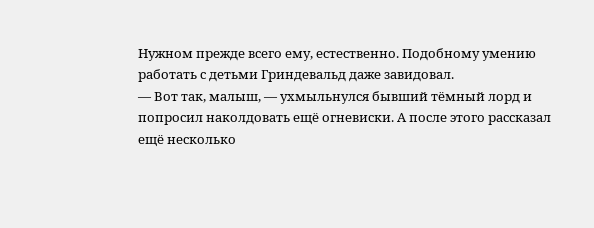Нужном прежде всего ему, естественно. Подобному умению работать с детьми Гриндевальд даже завидовал.
— Вот так, малыш, — ухмыльнулся бывший тёмный лорд и попросил наколдовать ещё огневиски. А после этого рассказал ещё несколько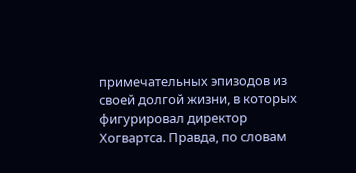примечательных эпизодов из своей долгой жизни, в которых фигурировал директор Хогвартса. Правда, по словам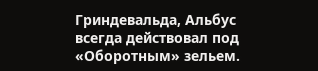Гриндевальда, Альбус всегда действовал под «Оборотным» зельем.